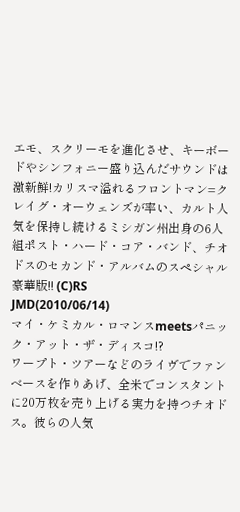エモ、スクリーモを進化させ、キーボードやシンフォニー盛り込んだサウンドは激新鮮!カリスマ溢れるフロントマン=クレイグ・オーウェンズが率い、カルト人気を保持し続けるミシガン州出身の6人組ポスト・ハード・コア・バンド、チオドスのセカンド・アルバムのスペシャル豪華版!! (C)RS
JMD(2010/06/14)
マイ・ケミカル・ロマンスmeetsパニック・アット・ザ・ディスコ!?
ワープト・ツアーなどのライヴでファンベースを作りあげ、全米でコンスタントに20万枚を売り上げる実力を持つチオドス。彼らの人気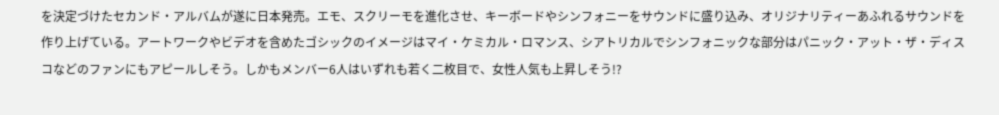を決定づけたセカンド・アルバムが遂に日本発売。エモ、スクリーモを進化させ、キーボードやシンフォニーをサウンドに盛り込み、オリジナリティーあふれるサウンドを作り上げている。アートワークやビデオを含めたゴシックのイメージはマイ・ケミカル・ロマンス、シアトリカルでシンフォニックな部分はパニック・アット・ザ・ディスコなどのファンにもアピールしそう。しかもメンバー6人はいずれも若く二枚目で、女性人気も上昇しそう!?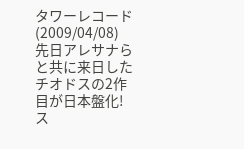タワーレコード(2009/04/08)
先日アレサナらと共に来日したチオドスの2作目が日本盤化! ス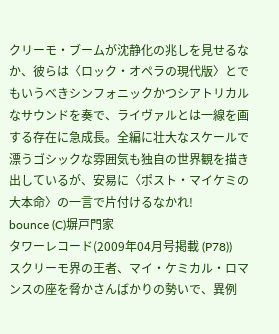クリーモ・ブームが沈静化の兆しを見せるなか、彼らは〈ロック・オペラの現代版〉とでもいうべきシンフォニックかつシアトリカルなサウンドを奏で、ライヴァルとは一線を画する存在に急成長。全編に壮大なスケールで漂うゴシックな雰囲気も独自の世界観を描き出しているが、安易に〈ポスト・マイケミの大本命〉の一言で片付けるなかれ!
bounce (C)塀戸門家
タワーレコード(2009年04月号掲載 (P78))
スクリーモ界の王者、マイ・ケミカル・ロマンスの座を脅かさんばかりの勢いで、異例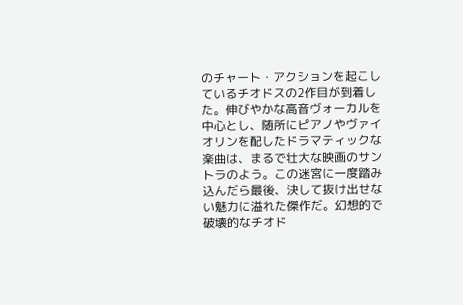のチャート・アクションを起こしているチオドスの2作目が到着した。伸びやかな高音ヴォーカルを中心とし、随所にピアノやヴァイオリンを配したドラマティックな楽曲は、まるで壮大な映画のサントラのよう。この迷宮に一度踏み込んだら最後、決して抜け出せない魅力に溢れた傑作だ。幻想的で破壊的なチオド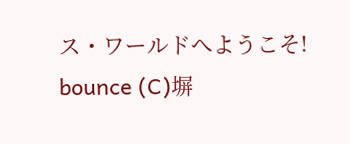ス・ワールドへようこそ!
bounce (C)塀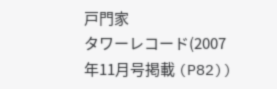戸門家
タワーレコード(2007年11月号掲載 (P82))